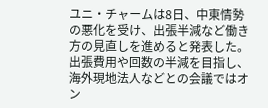ユニ・チャームは8日、中東情勢の悪化を受け、出張半減など働き方の見直しを進めると発表した。出張費用や回数の半減を目指し、海外現地法人などとの会議ではオン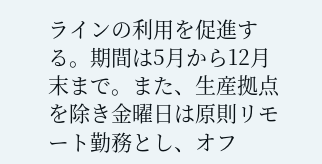ラインの利用を促進する。期間は5月から12月末まで。また、生産拠点を除き金曜日は原則リモート勤務とし、オフ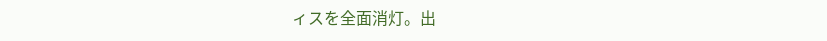ィスを全面消灯。出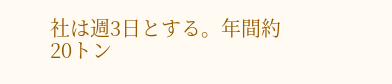社は週3日とする。年間約20トン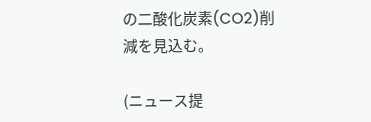の二酸化炭素(CO2)削減を見込む。

(ニュース提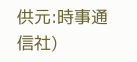供元:時事通信社)